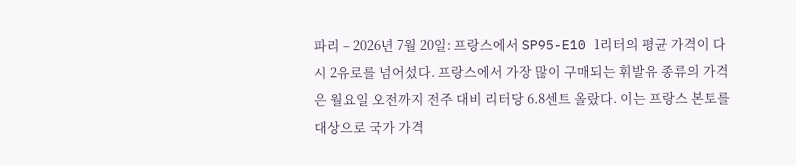파리 – 2026년 7월 20일: 프랑스에서 SP95-E10 1리터의 평균 가격이 다시 2유로를 넘어섰다. 프랑스에서 가장 많이 구매되는 휘발유 종류의 가격은 월요일 오전까지 전주 대비 리터당 6.8센트 올랐다. 이는 프랑스 본토를 대상으로 국가 가격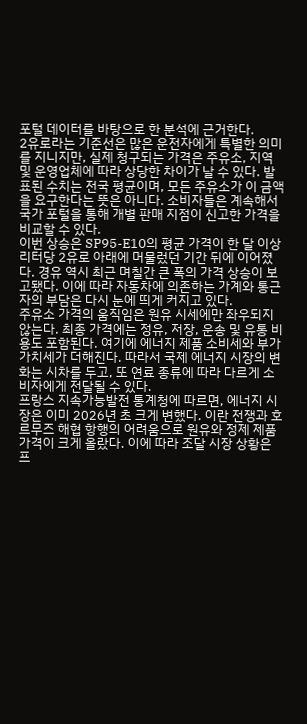포털 데이터를 바탕으로 한 분석에 근거한다.
2유로라는 기준선은 많은 운전자에게 특별한 의미를 지니지만, 실제 청구되는 가격은 주유소, 지역 및 운영업체에 따라 상당한 차이가 날 수 있다. 발표된 수치는 전국 평균이며, 모든 주유소가 이 금액을 요구한다는 뜻은 아니다. 소비자들은 계속해서 국가 포털을 통해 개별 판매 지점이 신고한 가격을 비교할 수 있다.
이번 상승은 SP95-E10의 평균 가격이 한 달 이상 리터당 2유로 아래에 머물렀던 기간 뒤에 이어졌다. 경유 역시 최근 며칠간 큰 폭의 가격 상승이 보고됐다. 이에 따라 자동차에 의존하는 가계와 통근자의 부담은 다시 눈에 띄게 커지고 있다.
주유소 가격의 움직임은 원유 시세에만 좌우되지 않는다. 최종 가격에는 정유, 저장, 운송 및 유통 비용도 포함된다. 여기에 에너지 제품 소비세와 부가가치세가 더해진다. 따라서 국제 에너지 시장의 변화는 시차를 두고, 또 연료 종류에 따라 다르게 소비자에게 전달될 수 있다.
프랑스 지속가능발전 통계청에 따르면, 에너지 시장은 이미 2026년 초 크게 변했다. 이란 전쟁과 호르무즈 해협 항행의 어려움으로 원유와 정제 제품 가격이 크게 올랐다. 이에 따라 조달 시장 상황은 프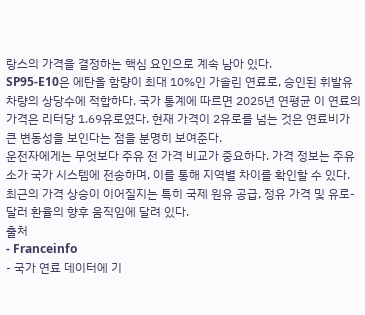랑스의 가격을 결정하는 핵심 요인으로 계속 남아 있다.
SP95-E10은 에탄올 함량이 최대 10%인 가솔린 연료로, 승인된 휘발유 차량의 상당수에 적합하다. 국가 통계에 따르면 2025년 연평균 이 연료의 가격은 리터당 1.69유로였다. 현재 가격이 2유로를 넘는 것은 연료비가 큰 변동성을 보인다는 점을 분명히 보여준다.
운전자에게는 무엇보다 주유 전 가격 비교가 중요하다. 가격 정보는 주유소가 국가 시스템에 전송하며, 이를 통해 지역별 차이를 확인할 수 있다. 최근의 가격 상승이 이어질지는 특히 국제 원유 공급, 정유 가격 및 유로-달러 환율의 향후 움직임에 달려 있다.
출처
- Franceinfo
- 국가 연료 데이터에 기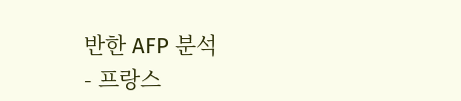반한 AFP 분석
- 프랑스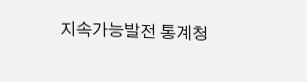지속가능발전 통계청